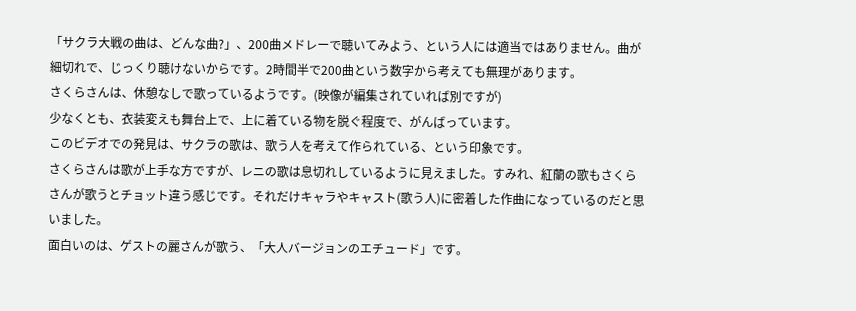「サクラ大戦の曲は、どんな曲?」、200曲メドレーで聴いてみよう、という人には適当ではありません。曲が細切れで、じっくり聴けないからです。2時間半で200曲という数字から考えても無理があります。
さくらさんは、休憩なしで歌っているようです。(映像が編集されていれば別ですが)
少なくとも、衣装変えも舞台上で、上に着ている物を脱ぐ程度で、がんばっています。
このビデオでの発見は、サクラの歌は、歌う人を考えて作られている、という印象です。
さくらさんは歌が上手な方ですが、レニの歌は息切れしているように見えました。すみれ、紅蘭の歌もさくらさんが歌うとチョット違う感じです。それだけキャラやキャスト(歌う人)に密着した作曲になっているのだと思いました。
面白いのは、ゲストの麗さんが歌う、「大人バージョンのエチュード」です。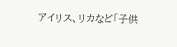アイリス、リカなど「子供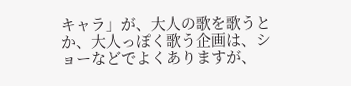キャラ」が、大人の歌を歌うとか、大人っぽく歌う企画は、ショーなどでよくありますが、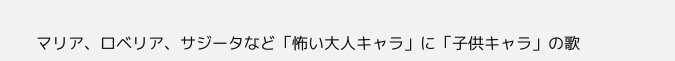マリア、ロベリア、サジータなど「怖い大人キャラ」に「子供キャラ」の歌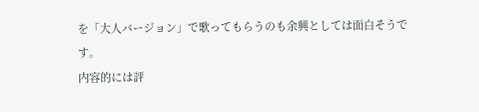を「大人バージョン」で歌ってもらうのも余興としては面白そうです。
内容的には評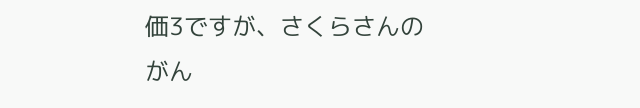価3ですが、さくらさんのがん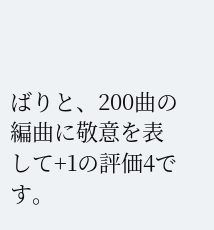ばりと、200曲の編曲に敬意を表して+1の評価4です。